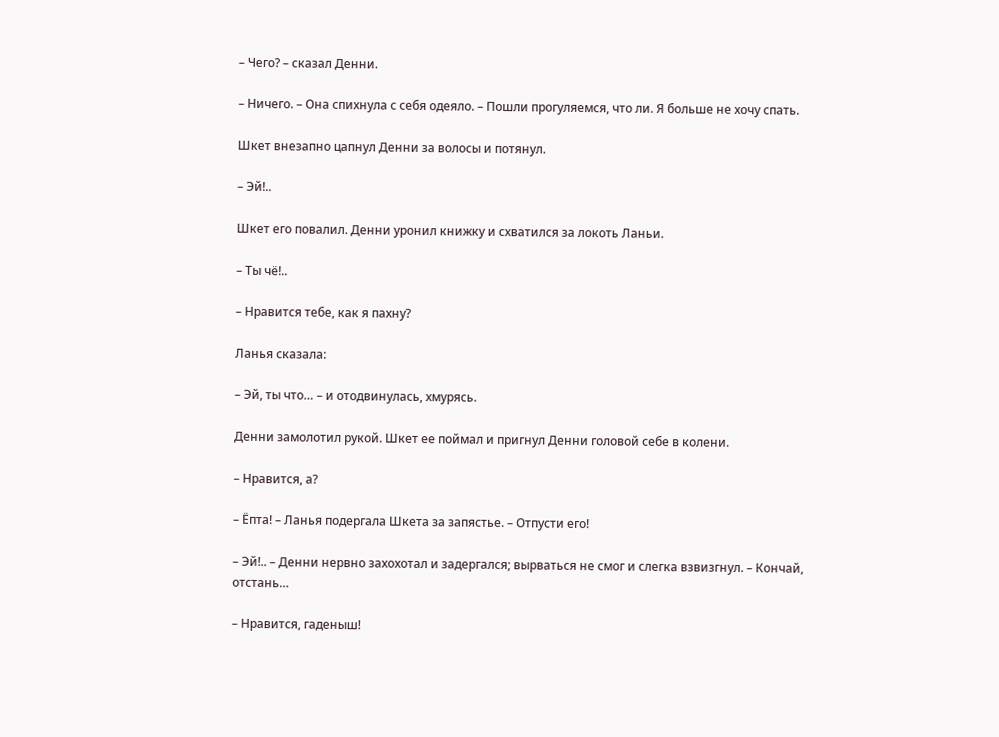– Чего? – сказал Денни.

– Ничего. – Она спихнула с себя одеяло. – Пошли прогуляемся, что ли. Я больше не хочу спать.

Шкет внезапно цапнул Денни за волосы и потянул.

– Эй!..

Шкет его повалил. Денни уронил книжку и схватился за локоть Ланьи.

– Ты чё!..

– Нравится тебе, как я пахну?

Ланья сказала:

– Эй, ты что… – и отодвинулась, хмурясь.

Денни замолотил рукой. Шкет ее поймал и пригнул Денни головой себе в колени.

– Нравится, а?

– Ёпта! – Ланья подергала Шкета за запястье. – Отпусти его!

– Эй!.. – Денни нервно захохотал и задергался; вырваться не смог и слегка взвизгнул. – Кончай, отстань…

– Нравится, гаденыш!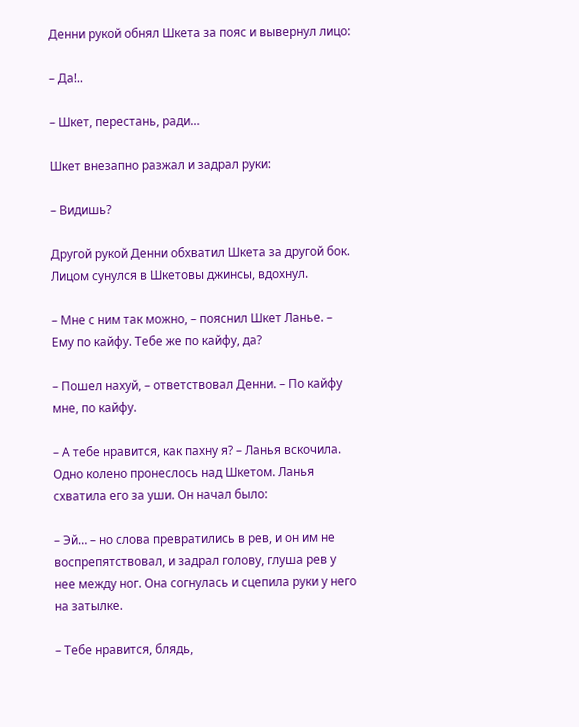Денни рукой обнял Шкета за пояс и вывернул лицо:

– Да!..

– Шкет, перестань, ради…

Шкет внезапно разжал и задрал руки:

– Видишь?

Другой рукой Денни обхватил Шкета за другой бок. Лицом сунулся в Шкетовы джинсы, вдохнул.

– Мне с ним так можно, – пояснил Шкет Ланье. – Ему по кайфу. Тебе же по кайфу, да?

– Пошел нахуй, – ответствовал Денни. – По кайфу мне, по кайфу.

– А тебе нравится, как пахну я? – Ланья вскочила. Одно колено пронеслось над Шкетом. Ланья схватила его за уши. Он начал было:

– Эй… – но слова превратились в рев, и он им не воспрепятствовал, и задрал голову, глуша рев у нее между ног. Она согнулась и сцепила руки у него на затылке.

– Тебе нравится, блядь,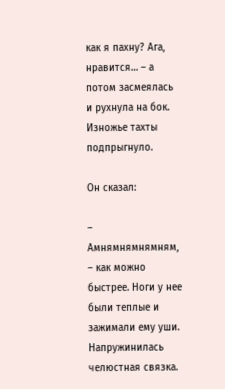как я пахну? Ага, нравится… – а потом засмеялась и рухнула на бок. Изножье тахты подпрыгнуло.

Он сказал:

– Амнямнямнямням, – как можно быстрее. Ноги у нее были теплые и зажимали ему уши. Напружинилась челюстная связка.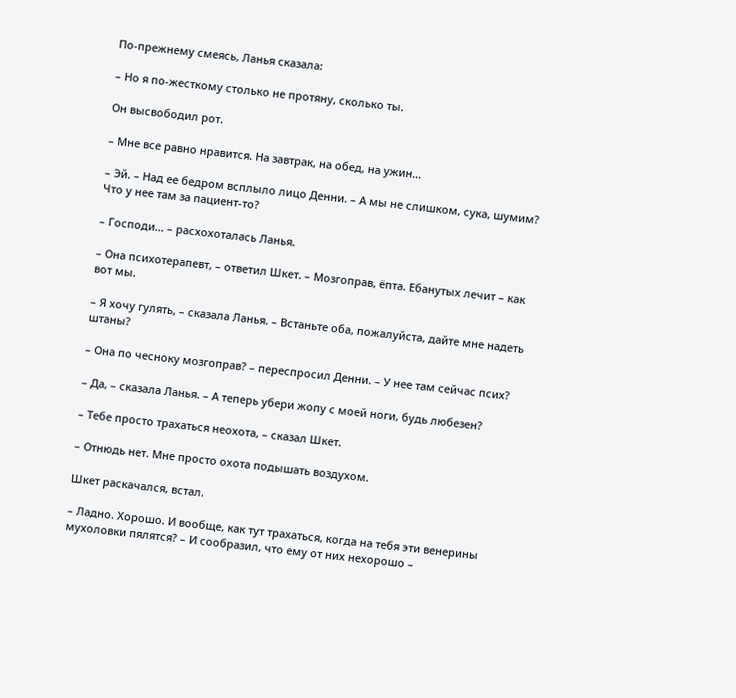По-прежнему смеясь, Ланья сказала:

– Но я по-жесткому столько не протяну, сколько ты.

Он высвободил рот.

– Мне все равно нравится. На завтрак, на обед, на ужин…

– Эй. – Над ее бедром всплыло лицо Денни. – А мы не слишком, сука, шумим? Что у нее там за пациент-то?

– Господи… – расхохоталась Ланья.

– Она психотерапевт, – ответил Шкет. – Мозгоправ, ёпта. Ебанутых лечит – как вот мы.

– Я хочу гулять, – сказала Ланья. – Встаньте оба, пожалуйста, дайте мне надеть штаны?

– Она по чесноку мозгоправ? – переспросил Денни. – У нее там сейчас псих?

– Да, – сказала Ланья. – А теперь убери жопу с моей ноги, будь любезен?

– Тебе просто трахаться неохота, – сказал Шкет.

– Отнюдь нет. Мне просто охота подышать воздухом.

Шкет раскачался, встал.

– Ладно. Хорошо. И вообще, как тут трахаться, когда на тебя эти венерины мухоловки пялятся? – И сообразил, что ему от них нехорошо –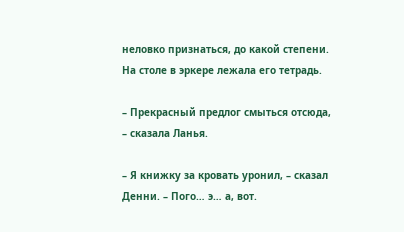неловко признаться, до какой степени. На столе в эркере лежала его тетрадь.

– Прекрасный предлог смыться отсюда, – сказала Ланья.

– Я книжку за кровать уронил, – сказал Денни. – Пого… э… а, вот.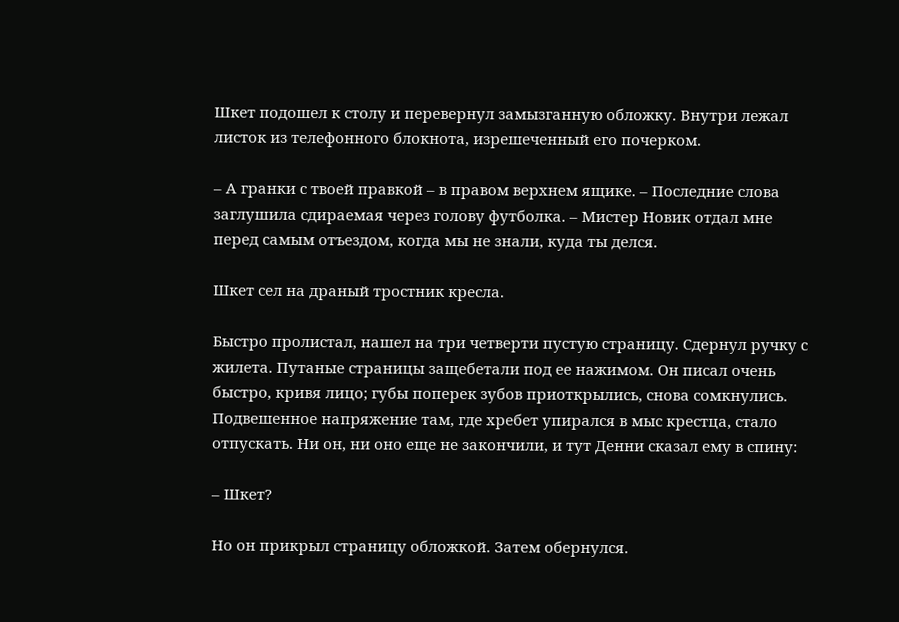Шкет подошел к столу и перевернул замызганную обложку. Внутри лежал листок из телефонного блокнота, изрешеченный его почерком.

– А гранки с твоей правкой – в правом верхнем ящике. – Последние слова заглушила сдираемая через голову футболка. – Мистер Новик отдал мне перед самым отъездом, когда мы не знали, куда ты делся.

Шкет сел на драный тростник кресла.

Быстро пролистал, нашел на три четверти пустую страницу. Сдернул ручку с жилета. Путаные страницы защебетали под ее нажимом. Он писал очень быстро, кривя лицо; губы поперек зубов приоткрылись, снова сомкнулись. Подвешенное напряжение там, где хребет упирался в мыс крестца, стало отпускать. Ни он, ни оно еще не закончили, и тут Денни сказал ему в спину:

– Шкет?

Но он прикрыл страницу обложкой. Затем обернулся.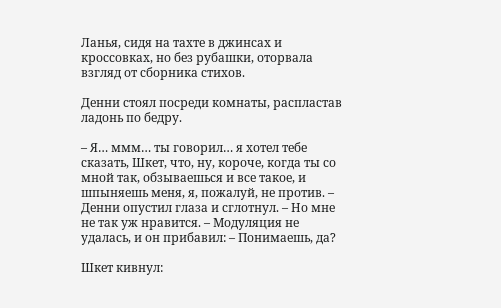Ланья, сидя на тахте в джинсах и кроссовках, но без рубашки, оторвала взгляд от сборника стихов.

Денни стоял посреди комнаты, распластав ладонь по бедру.

– Я… ммм… ты говорил… я хотел тебе сказать, Шкет, что, ну, короче, когда ты со мной так, обзываешься и все такое, и шпыняешь меня, я, пожалуй, не против. – Денни опустил глаза и сглотнул. – Но мне не так уж нравится. – Модуляция не удалась, и он прибавил: – Понимаешь, да?

Шкет кивнул: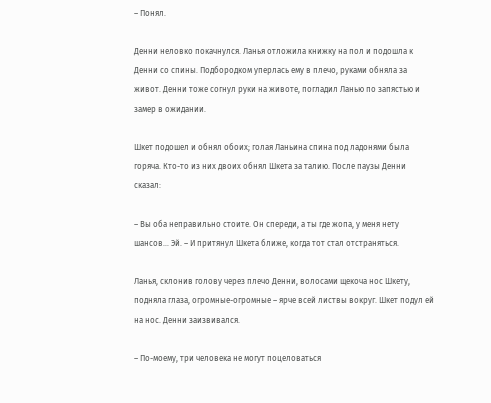– Понял.

Денни неловко покачнулся. Ланья отложила книжку на пол и подошла к Денни со спины. Подбородком уперлась ему в плечо, руками обняла за живот. Денни тоже согнул руки на животе, погладил Ланью по запястью и замер в ожидании.

Шкет подошел и обнял обоих; голая Ланьина спина под ладонями была горяча. Кто-то из них двоих обнял Шкета за талию. После паузы Денни сказал:

– Вы оба неправильно стоите. Он спереди, а ты где жопа, у меня нету шансов… Эй. – И притянул Шкета ближе, когда тот стал отстраняться.

Ланья, склонив голову через плечо Денни, волосами щекоча нос Шкету, подняла глаза, огромные-огромные – ярче всей листвы вокруг. Шкет подул ей на нос. Денни заизвивался.

– По-моему, три человека не могут поцеловаться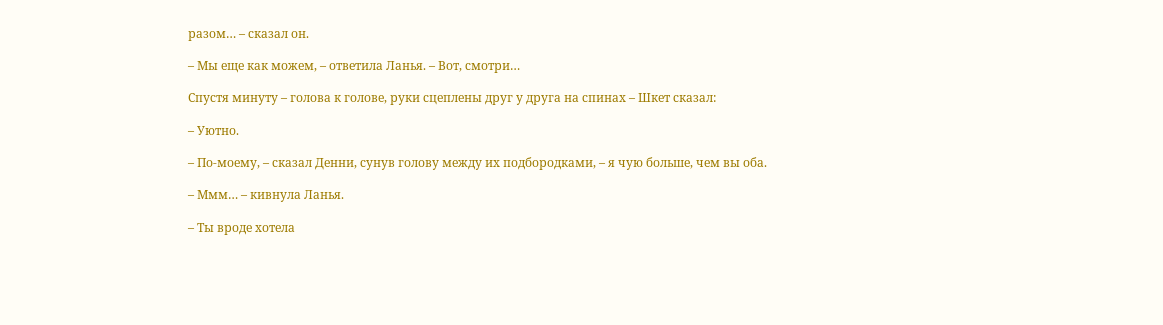разом… – сказал он.

– Мы еще как можем, – ответила Ланья. – Вот, смотри…

Спустя минуту – голова к голове, руки сцеплены друг у друга на спинах – Шкет сказал:

– Уютно.

– По-моему, – сказал Денни, сунув голову между их подбородками, – я чую больше, чем вы оба.

– Ммм… – кивнула Ланья.

– Ты вроде хотела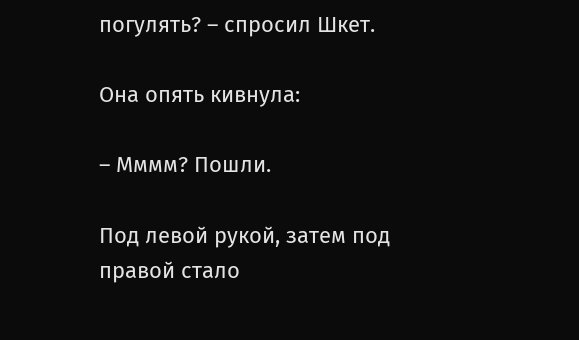погулять? – спросил Шкет.

Она опять кивнула:

– Мммм? Пошли.

Под левой рукой, затем под правой стало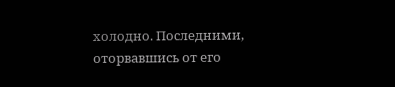холодно. Последними, оторвавшись от его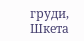груди, Шкета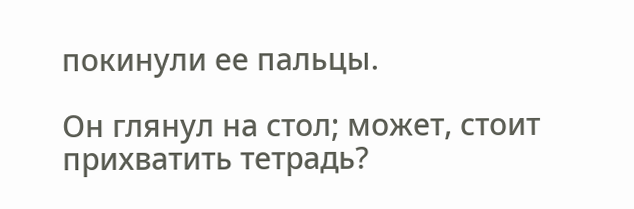покинули ее пальцы.

Он глянул на стол; может, стоит прихватить тетрадь?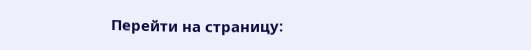Перейти на страницу: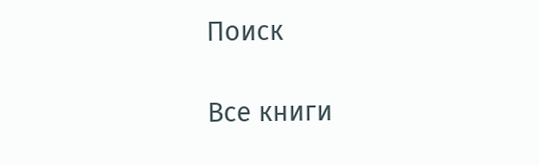Поиск

Все книги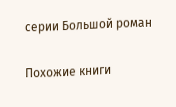серии Большой роман

Похожие книги